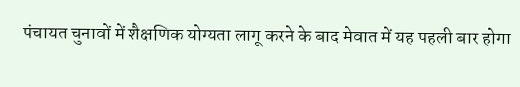पंचायत चुनावों में शैक्षणिक योग्यता लागू करने के बाद मेवात में यह पहली बार होगा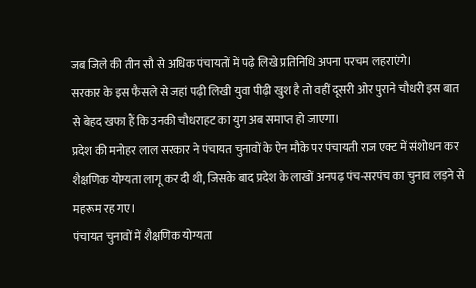जब जिले की तीन सौ से अधिक पंचायतों में पढ़े लिखे प्रतिनिधि अपना परचम लहराएंगे।
सरकार के इस फैसले से जहां पढ़ी लिखी युवा पीढ़ी खुश है तो वहीं दूसरी ओर पुराने चौधरी इस बात से बेहद खफा हैं कि उनकी चौधराहट का युग अब समाप्त हो जाएगा।
प्रदेश की मनोहर लाल सरकार ने पंचायत चुनावों के ऐन मौके पर पंचायती राज एक्ट में संशोधन कर शैक्षणिक योग्यता लागू कर दी थी, जिसके बाद प्रदेश के लाखों अनपढ़ पंच-सरपंच का चुनाव लड़ने से महरूम रह गए।
पंचायत चुनावों में शैक्षणिक योग्यता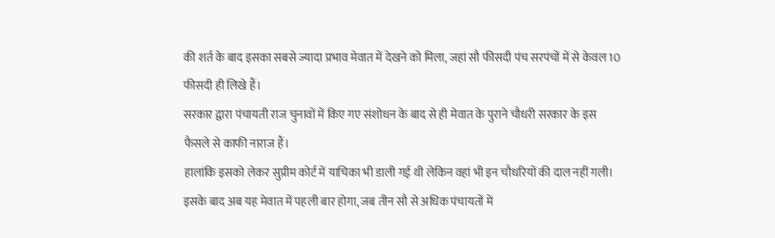की शर्त के बाद इसका सबसे ज्यादा प्रभाव मेवात में देखने को मिला, जहां सौ फीसदी पंच सरपंचों में से केवल 10 फीसदी ही लिखे हैं।
सरकार द्वारा पंचायती राज चुनावों में किए गए संशोधन के बाद से ही मेवात के पुराने चौधरी सरकार के इस फैसले से काफी नाराज हैं।
हालांकि इसको लेकर सुप्रीम कोर्ट में याचिका भी डाली गई थी लेकिन वहां भी इन चौधरियों की दाल नहीं गली। इसके बाद अब यह मेवात में पहली बार होगा, जब तीन सौ से अधिक पंचायतों में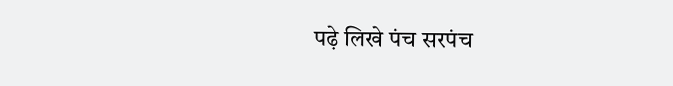पढ़े लिखे पंच सरपंच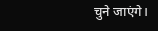चुने जाएंगे।